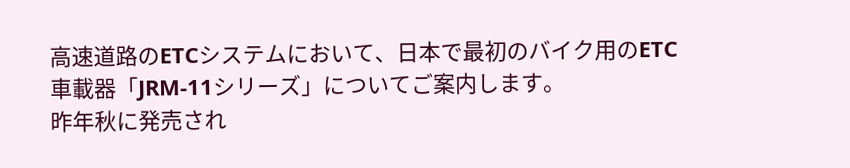高速道路のETCシステムにおいて、日本で最初のバイク用のETC車載器「JRM-11シリーズ」についてご案内します。
昨年秋に発売され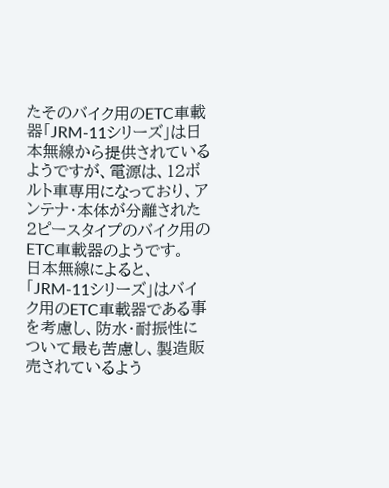たそのバイク用のETC車載器「JRM-11シリーズ」は日本無線から提供されているようですが、電源は、12ボルト車専用になっており、アンテナ・本体が分離された2ピースタイプのバイク用のETC車載器のようです。
日本無線によると、「JRM-11シリーズ」はバイク用のETC車載器である事を考慮し、防水・耐振性について最も苦慮し、製造販売されているよう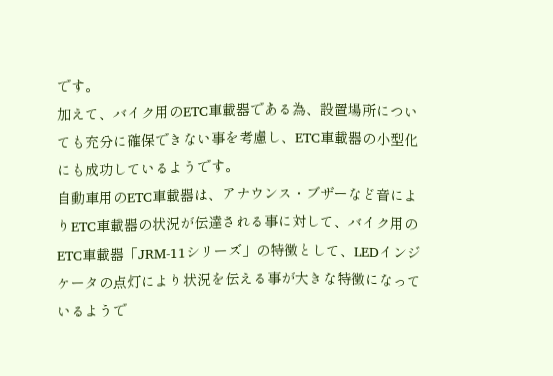です。
加えて、バイク用のETC車載器である為、設置場所についても充分に確保できない事を考慮し、ETC車載器の小型化にも成功しているようです。
自動車用のETC車載器は、アナウンス・ブザーなど音によりETC車載器の状況が伝達される事に対して、バイク用のETC車載器「JRM-11シリーズ」の特徴として、LEDインジケータの点灯により状況を伝える事が大きな特徴になっているようで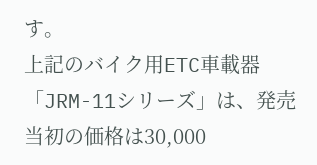す。
上記のバイク用ETC車載器「JRM-11シリーズ」は、発売当初の価格は30,000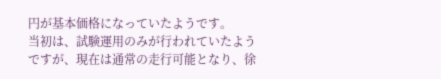円が基本価格になっていたようです。
当初は、試験運用のみが行われていたようですが、現在は通常の走行可能となり、徐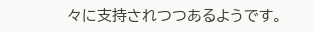々に支持されつつあるようです。